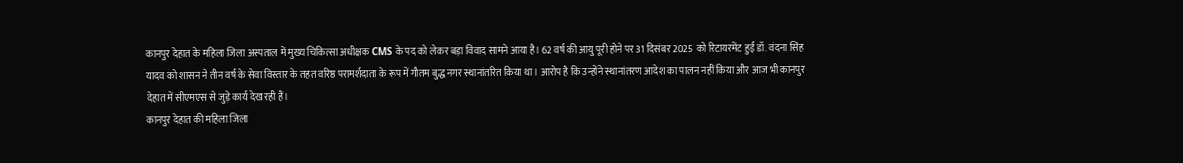कानपुर देहात के महिला जिला अस्पताल में मुख्य चिकित्सा अधीक्षक CMS के पद को लेकर बड़ा विवाद सामने आया है। 62 वर्ष की आयु पूरी होने पर 31 दिसंबर 2025 को रिटायरमेंट हुईं डॉ. वंदना सिंह यादव को शासन ने तीन वर्ष के सेवा विस्तार के तहत वरिष्ठ परामर्शदाता के रूप में गौतम बुद्ध नगर स्थानांतरित किया था। आरोप है कि उन्होंने स्थानांतरण आदेश का पालन नहीं किया और आज भी कानपुर देहात में सीएमएस से जुड़े कार्य देख रही हैं।
कानपुर देहात की महिला जिला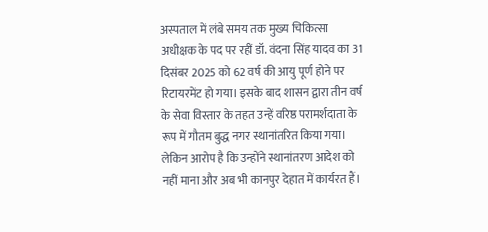अस्पताल में लंबे समय तक मुख्य चिकित्सा अधीक्षक के पद पर रहीं डॉ. वंदना सिंह यादव का 31 दिसंबर 2025 को 62 वर्ष की आयु पूर्ण होने पर रिटायरमेंट हो गया। इसके बाद शासन द्वारा तीन वर्ष के सेवा विस्तार के तहत उन्हें वरिष्ठ परामर्शदाता के रूप में गौतम बुद्ध नगर स्थानांतरित किया गया। लेकिन आरोप है कि उन्होंने स्थानांतरण आदेश को नहीं माना और अब भी कानपुर देहात में कार्यरत हैं।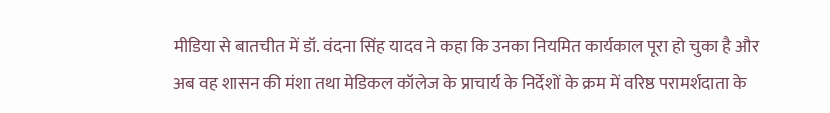मीडिया से बातचीत में डॉ. वंदना सिंह यादव ने कहा कि उनका नियमित कार्यकाल पूरा हो चुका है और अब वह शासन की मंशा तथा मेडिकल कॉलेज के प्राचार्य के निर्देशों के क्रम में वरिष्ठ परामर्शदाता के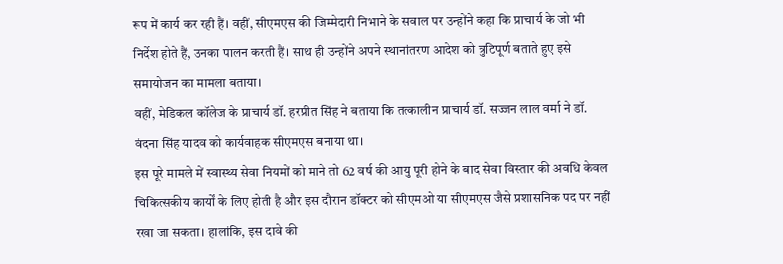रूप में कार्य कर रही हैं। वहीं, सीएमएस की जिम्मेदारी निभाने के सवाल पर उन्होंने कहा कि प्राचार्य के जो भी निर्देश होते हैं, उनका पालन करती हैं। साथ ही उन्होंने अपने स्थानांतरण आदेश को त्रुटिपूर्ण बताते हुए इसे समायोजन का मामला बताया।
वहीं, मेडिकल कॉलेज के प्राचार्य डॉ. हरप्रीत सिंह ने बताया कि तत्कालीन प्राचार्य डॉ. सज्जन लाल वर्मा ने डॉ. वंदना सिंह यादव को कार्यवाहक सीएमएस बनाया था।
इस पूरे मामले में स्वास्थ्य सेवा नियमों को माने तो 62 वर्ष की आयु पूरी होने के बाद सेवा विस्तार की अवधि केवल चिकित्सकीय कार्यों के लिए होती है और इस दौरान डॉक्टर को सीएमओ या सीएमएस जैसे प्रशासनिक पद पर नहीं रखा जा सकता। हालांकि, इस दावे की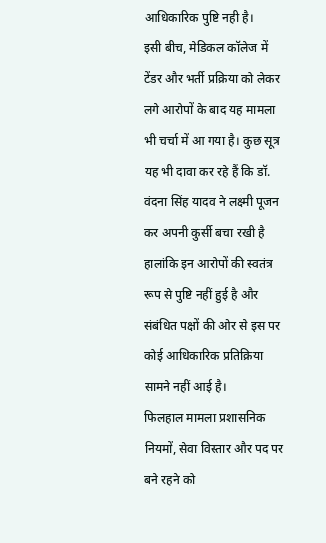आधिकारिक पुष्टि नही है।
इसी बीच, मेडिकल कॉलेज में टेंडर और भर्ती प्रक्रिया को लेकर लगे आरोपों के बाद यह मामला भी चर्चा में आ गया है। कुछ सूत्र यह भी दावा कर रहे हैं कि डॉ. वंदना सिंह यादव ने लक्ष्मी पूजन कर अपनी कुर्सी बचा रखी है
हालांकि इन आरोपों की स्वतंत्र रूप से पुष्टि नहीं हुई है और संबंधित पक्षों की ओर से इस पर कोई आधिकारिक प्रतिक्रिया सामने नहीं आई है।
फिलहाल मामला प्रशासनिक नियमों, सेवा विस्तार और पद पर बने रहने को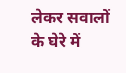लेकर सवालों के घेरे में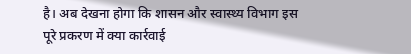है। अब देखना होगा कि शासन और स्वास्थ्य विभाग इस पूरे प्रकरण में क्या कार्रवाई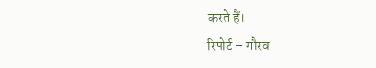करते हैं।
रिपोर्ट – गौरव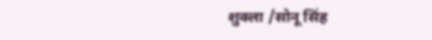शुक्ला /सोनू सिंह